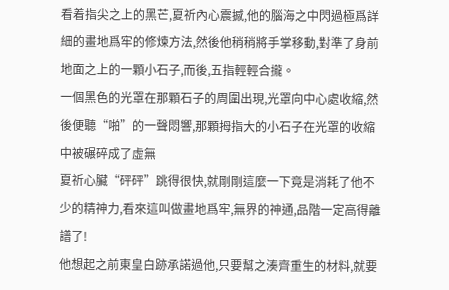看着指尖之上的黑芒,夏祈內心震撼,他的腦海之中閃過極爲詳細的畫地爲牢的修煉方法,然後他稍稍將手掌移動,對準了身前地面之上的一顆小石子,而後,五指輕輕合攏。
一個黑色的光罩在那顆石子的周圍出現,光罩向中心處收縮,然後便聽“啪”的一聲悶響,那顆拇指大的小石子在光罩的收縮中被碾碎成了虛無
夏祈心臟“砰砰”跳得很快,就剛剛這麼一下竟是消耗了他不少的精神力,看來這叫做畫地爲牢,無界的神通,品階一定高得離譜了!
他想起之前東皇白跡承諾過他,只要幫之湊齊重生的材料,就要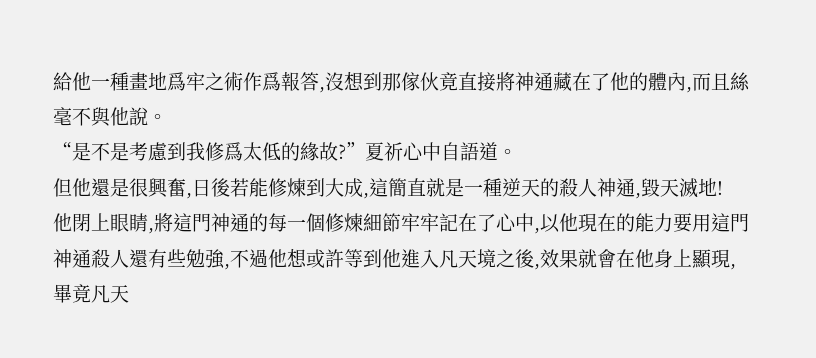給他一種畫地爲牢之術作爲報答,沒想到那傢伙竟直接將神通藏在了他的體內,而且絲毫不與他說。
“是不是考慮到我修爲太低的緣故?”夏祈心中自語道。
但他還是很興奮,日後若能修煉到大成,這簡直就是一種逆天的殺人神通,毀天滅地!
他閉上眼睛,將這門神通的每一個修煉細節牢牢記在了心中,以他現在的能力要用這門神通殺人還有些勉強,不過他想或許等到他進入凡天境之後,效果就會在他身上顯現,畢竟凡天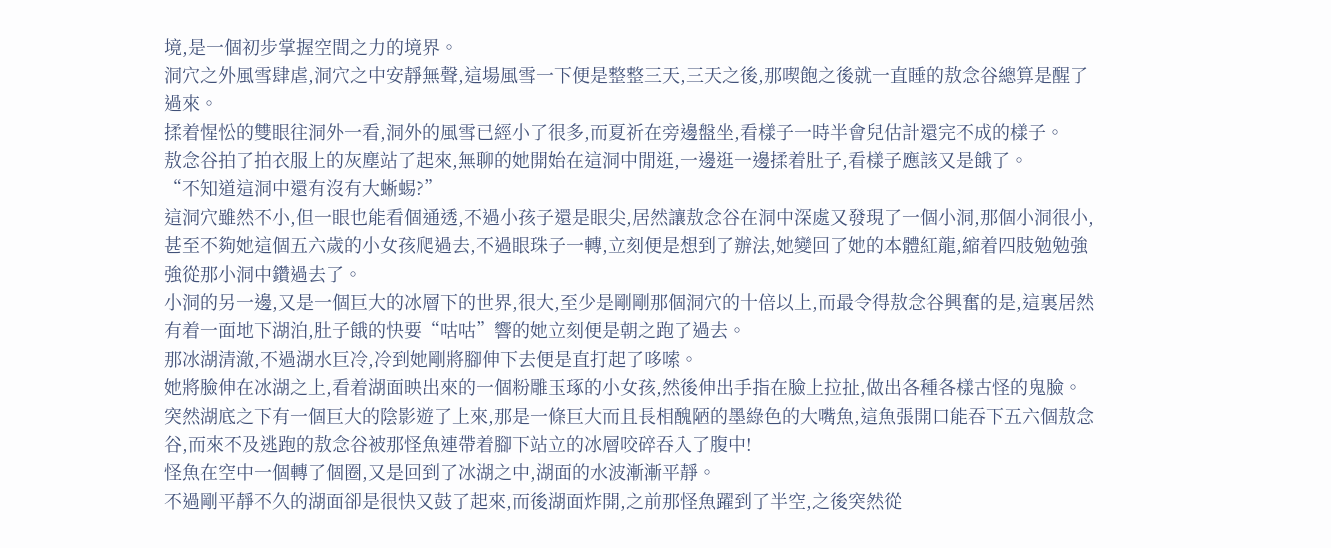境,是一個初步掌握空間之力的境界。
洞穴之外風雪肆虐,洞穴之中安靜無聲,這場風雪一下便是整整三天,三天之後,那喫飽之後就一直睡的敖念谷總算是醒了過來。
揉着惺忪的雙眼往洞外一看,洞外的風雪已經小了很多,而夏祈在旁邊盤坐,看樣子一時半會兒估計還完不成的樣子。
敖念谷拍了拍衣服上的灰塵站了起來,無聊的她開始在這洞中閒逛,一邊逛一邊揉着肚子,看樣子應該又是餓了。
“不知道這洞中還有沒有大蜥蜴?”
這洞穴雖然不小,但一眼也能看個通透,不過小孩子還是眼尖,居然讓敖念谷在洞中深處又發現了一個小洞,那個小洞很小,甚至不夠她這個五六歲的小女孩爬過去,不過眼珠子一轉,立刻便是想到了辦法,她變回了她的本體紅龍,縮着四肢勉勉強強從那小洞中鑽過去了。
小洞的另一邊,又是一個巨大的冰層下的世界,很大,至少是剛剛那個洞穴的十倍以上,而最令得敖念谷興奮的是,這裏居然有着一面地下湖泊,肚子餓的快要“咕咕”響的她立刻便是朝之跑了過去。
那冰湖清澈,不過湖水巨冷,冷到她剛將腳伸下去便是直打起了哆嗦。
她將臉伸在冰湖之上,看着湖面映出來的一個粉雕玉琢的小女孩,然後伸出手指在臉上拉扯,做出各種各樣古怪的鬼臉。
突然湖底之下有一個巨大的陰影遊了上來,那是一條巨大而且長相醜陋的墨綠色的大嘴魚,這魚張開口能吞下五六個敖念谷,而來不及逃跑的敖念谷被那怪魚連帶着腳下站立的冰層咬碎吞入了腹中!
怪魚在空中一個轉了個圈,又是回到了冰湖之中,湖面的水波漸漸平靜。
不過剛平靜不久的湖面卻是很快又鼓了起來,而後湖面炸開,之前那怪魚躍到了半空,之後突然從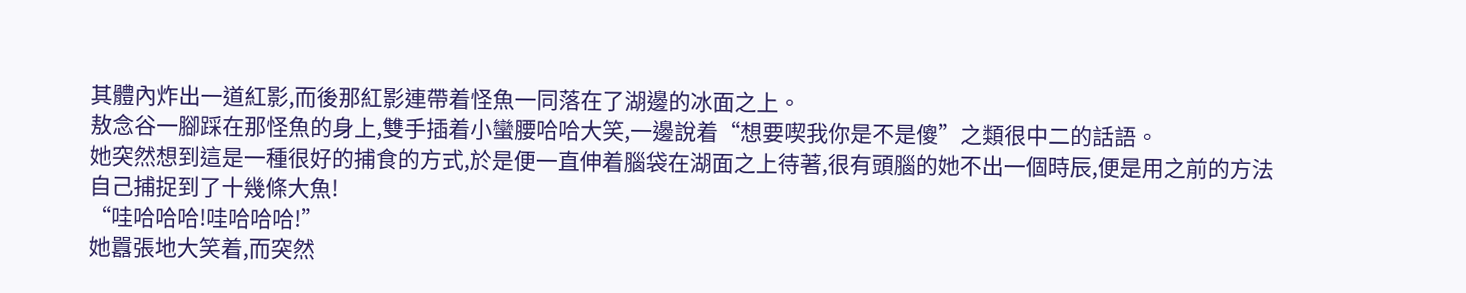其體內炸出一道紅影,而後那紅影連帶着怪魚一同落在了湖邊的冰面之上。
敖念谷一腳踩在那怪魚的身上,雙手插着小蠻腰哈哈大笑,一邊說着“想要喫我你是不是傻”之類很中二的話語。
她突然想到這是一種很好的捕食的方式,於是便一直伸着腦袋在湖面之上待著,很有頭腦的她不出一個時辰,便是用之前的方法自己捕捉到了十幾條大魚!
“哇哈哈哈!哇哈哈哈!”
她囂張地大笑着,而突然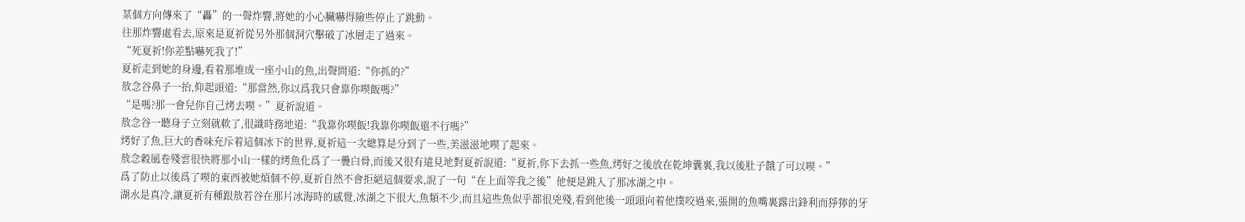某個方向傳來了“轟”的一聲炸響,將她的小心臟嚇得險些停止了跳動。
往那炸響處看去,原來是夏祈從另外那個洞穴擊破了冰層走了過來。
“死夏祈!你差點嚇死我了!”
夏祈走到她的身邊,看着那堆成一座小山的魚,出聲問道:“你抓的?”
敖念谷鼻子一抬,仰起頭道:“那當然,你以爲我只會靠你喫飯嗎?”
“是嗎?那一會兒你自己烤去喫。”夏祈說道。
敖念谷一聽身子立刻就軟了,很識時務地道:“我靠你喫飯!我靠你喫飯還不行嗎?”
烤好了魚,巨大的香味充斥着這個冰下的世界,夏祈這一次總算是分到了一些,美滋滋地喫了起來。
敖念穀風卷殘雲很快將那小山一樣的烤魚化爲了一疊白骨,而後又很有遠見地對夏祈說道:“夏祈,你下去抓一些魚,烤好之後放在乾坤囊裏,我以後肚子餓了可以喫。”
爲了防止以後爲了喫的東西被她煩個不停,夏祈自然不會拒絕這個要求,說了一句“在上面等我之後”他便是跳入了那冰湖之中。
湖水是真冷,讓夏祈有種跟敖若谷在那片冰海時的感覺,冰湖之下很大,魚類不少,而且這些魚似乎都很兇殘,看到他後一頭頭向着他撲咬過來,張開的魚嘴裏露出鋒利而猙獰的牙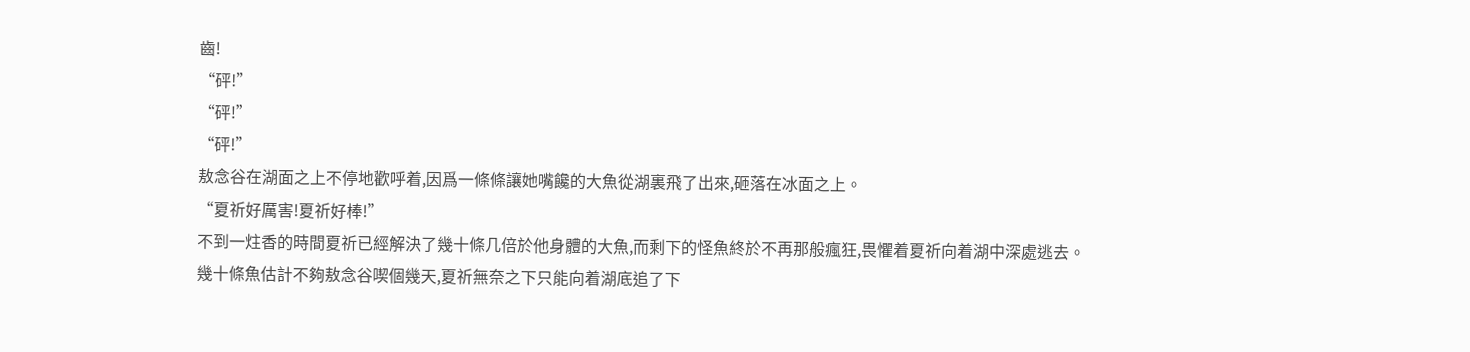齒!
“砰!”
“砰!”
“砰!”
敖念谷在湖面之上不停地歡呼着,因爲一條條讓她嘴饞的大魚從湖裏飛了出來,砸落在冰面之上。
“夏祈好厲害!夏祈好棒!”
不到一炷香的時間夏祈已經解決了幾十條几倍於他身體的大魚,而剩下的怪魚終於不再那般瘋狂,畏懼着夏祈向着湖中深處逃去。
幾十條魚估計不夠敖念谷喫個幾天,夏祈無奈之下只能向着湖底追了下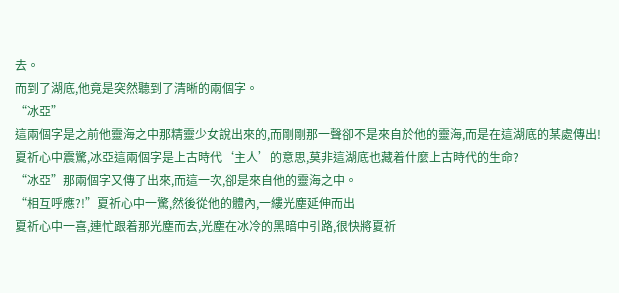去。
而到了湖底,他竟是突然聽到了清晰的兩個字。
“冰亞”
這兩個字是之前他靈海之中那精靈少女說出來的,而剛剛那一聲卻不是來自於他的靈海,而是在這湖底的某處傳出!
夏祈心中震驚,冰亞這兩個字是上古時代‘主人’的意思,莫非這湖底也藏着什麼上古時代的生命?
“冰亞”那兩個字又傳了出來,而這一次,卻是來自他的靈海之中。
“相互呼應?!”夏祈心中一驚,然後從他的體內,一縷光塵延伸而出
夏祈心中一喜,連忙跟着那光塵而去,光塵在冰冷的黑暗中引路,很快將夏祈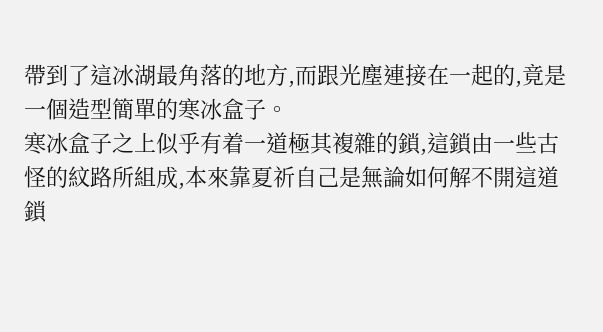帶到了這冰湖最角落的地方,而跟光塵連接在一起的,竟是一個造型簡單的寒冰盒子。
寒冰盒子之上似乎有着一道極其複雜的鎖,這鎖由一些古怪的紋路所組成,本來靠夏祈自己是無論如何解不開這道鎖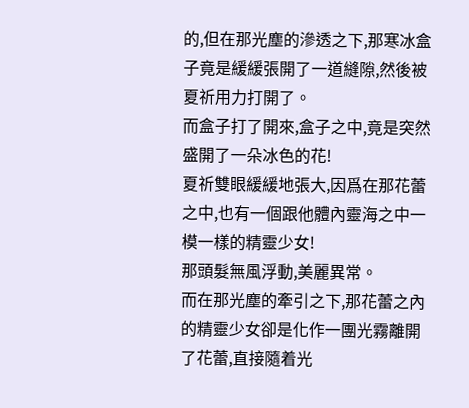的,但在那光塵的滲透之下,那寒冰盒子竟是緩緩張開了一道縫隙,然後被夏祈用力打開了。
而盒子打了開來,盒子之中,竟是突然盛開了一朵冰色的花!
夏祈雙眼緩緩地張大,因爲在那花蕾之中,也有一個跟他體內靈海之中一模一樣的精靈少女!
那頭髮無風浮動,美麗異常。
而在那光塵的牽引之下,那花蕾之內的精靈少女卻是化作一團光霧離開了花蕾,直接隨着光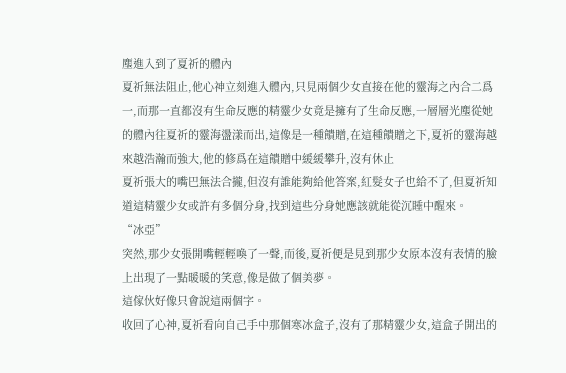塵進入到了夏祈的體內
夏祈無法阻止,他心神立刻進入體內,只見兩個少女直接在他的靈海之內合二爲一,而那一直都沒有生命反應的精靈少女竟是擁有了生命反應,一層層光塵從她的體內往夏祈的靈海盪漾而出,這像是一種饋贈,在這種饋贈之下,夏祈的靈海越來越浩瀚而強大,他的修爲在這饋贈中緩緩攀升,沒有休止
夏祈張大的嘴巴無法合攏,但沒有誰能夠給他答案,紅髮女子也給不了,但夏祈知道這精靈少女或許有多個分身,找到這些分身她應該就能從沉睡中醒來。
“冰亞”
突然,那少女張開嘴輕輕喚了一聲,而後,夏祈便是見到那少女原本沒有表情的臉上出現了一點暖暖的笑意,像是做了個美夢。
這傢伙好像只會說這兩個字。
收回了心神,夏祈看向自己手中那個寒冰盒子,沒有了那精靈少女,這盒子開出的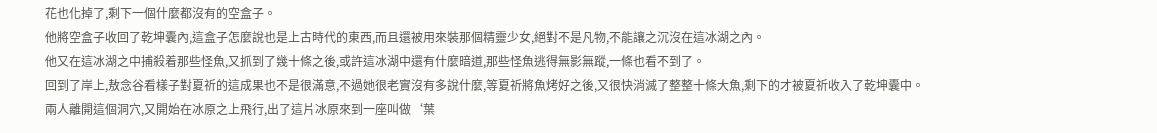花也化掉了,剩下一個什麼都沒有的空盒子。
他將空盒子收回了乾坤囊內,這盒子怎麼說也是上古時代的東西,而且還被用來裝那個精靈少女,絕對不是凡物,不能讓之沉沒在這冰湖之內。
他又在這冰湖之中捕殺着那些怪魚,又抓到了幾十條之後,或許這冰湖中還有什麼暗道,那些怪魚逃得無影無蹤,一條也看不到了。
回到了岸上,敖念谷看樣子對夏祈的這成果也不是很滿意,不過她很老實沒有多說什麼,等夏祈將魚烤好之後,又很快消滅了整整十條大魚,剩下的才被夏祈收入了乾坤囊中。
兩人離開這個洞穴,又開始在冰原之上飛行,出了這片冰原來到一座叫做‘葉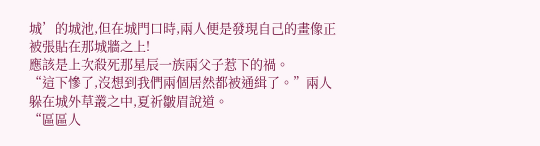城’的城池,但在城門口時,兩人便是發現自己的畫像正被張貼在那城牆之上!
應該是上次殺死那星辰一族兩父子惹下的禍。
“這下慘了,沒想到我們兩個居然都被通緝了。”兩人躲在城外草叢之中,夏祈皺眉說道。
“區區人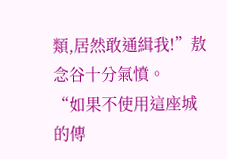類,居然敢通緝我!”敖念谷十分氣憤。
“如果不使用這座城的傳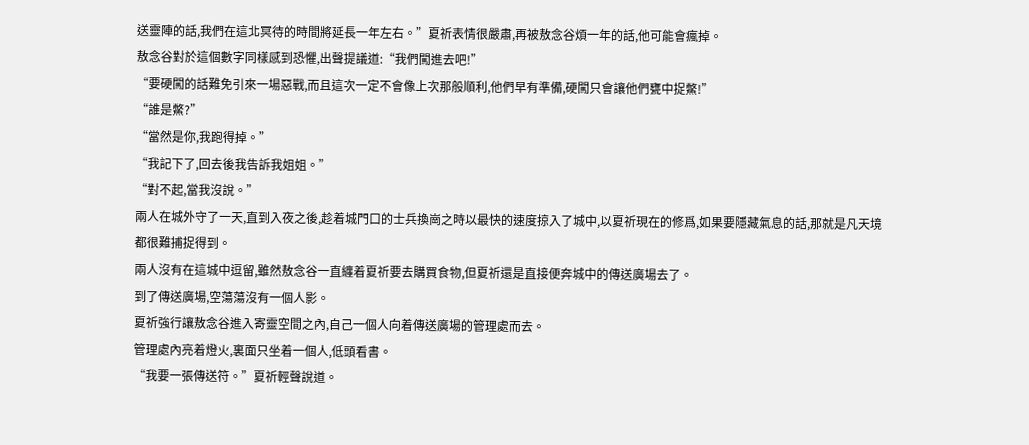送靈陣的話,我們在這北冥待的時間將延長一年左右。”夏祈表情很嚴肅,再被敖念谷煩一年的話,他可能會瘋掉。
敖念谷對於這個數字同樣感到恐懼,出聲提議道:“我們闖進去吧!”
“要硬闖的話難免引來一場惡戰,而且這次一定不會像上次那般順利,他們早有準備,硬闖只會讓他們甕中捉鱉!”
“誰是鱉?”
“當然是你,我跑得掉。”
“我記下了,回去後我告訴我姐姐。”
“對不起,當我沒說。”
兩人在城外守了一天,直到入夜之後,趁着城門口的士兵換崗之時以最快的速度掠入了城中,以夏祈現在的修爲,如果要隱藏氣息的話,那就是凡天境都很難捕捉得到。
兩人沒有在這城中逗留,雖然敖念谷一直纏着夏祈要去購買食物,但夏祈還是直接便奔城中的傳送廣場去了。
到了傳送廣場,空蕩蕩沒有一個人影。
夏祈強行讓敖念谷進入寄靈空間之內,自己一個人向着傳送廣場的管理處而去。
管理處內亮着燈火,裏面只坐着一個人,低頭看書。
“我要一張傳送符。”夏祈輕聲說道。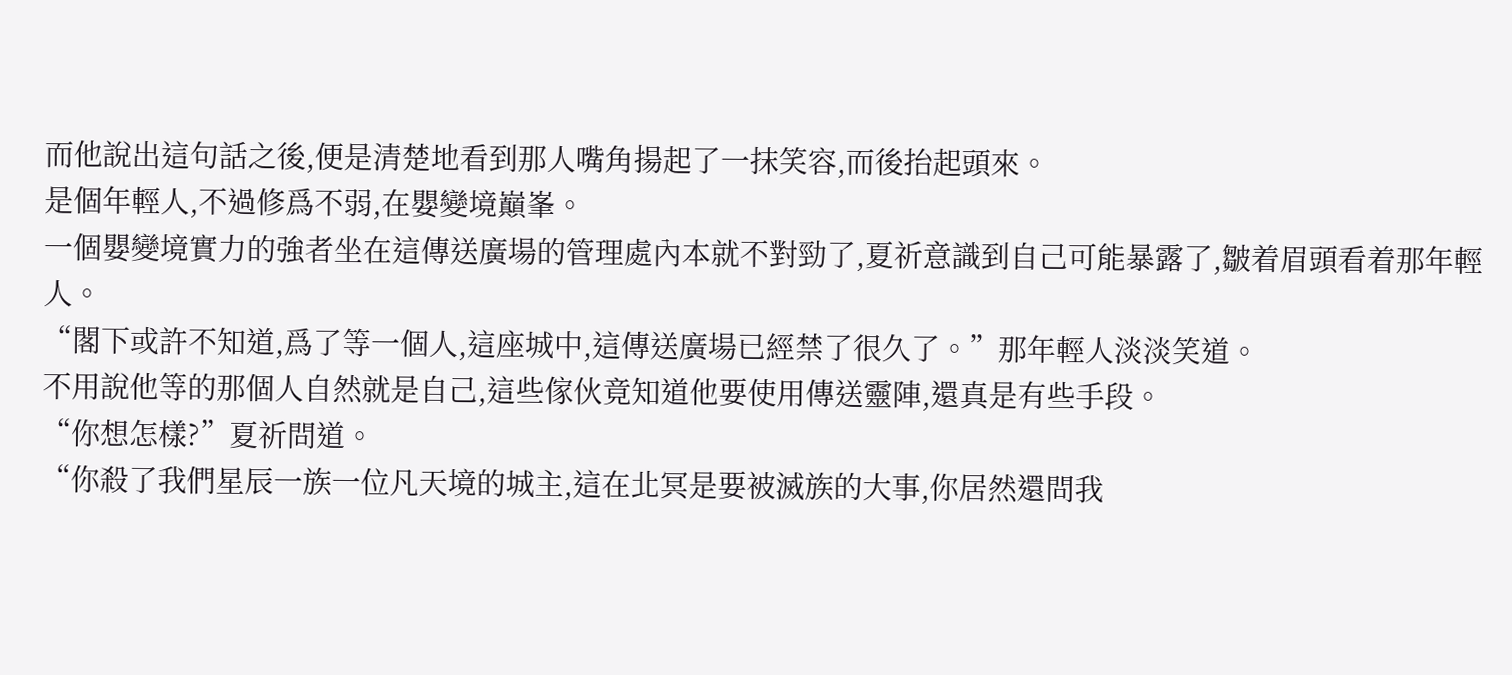而他說出這句話之後,便是清楚地看到那人嘴角揚起了一抹笑容,而後抬起頭來。
是個年輕人,不過修爲不弱,在嬰變境巔峯。
一個嬰變境實力的強者坐在這傳送廣場的管理處內本就不對勁了,夏祈意識到自己可能暴露了,皺着眉頭看着那年輕人。
“閣下或許不知道,爲了等一個人,這座城中,這傳送廣場已經禁了很久了。”那年輕人淡淡笑道。
不用說他等的那個人自然就是自己,這些傢伙竟知道他要使用傳送靈陣,還真是有些手段。
“你想怎樣?”夏祈問道。
“你殺了我們星辰一族一位凡天境的城主,這在北冥是要被滅族的大事,你居然還問我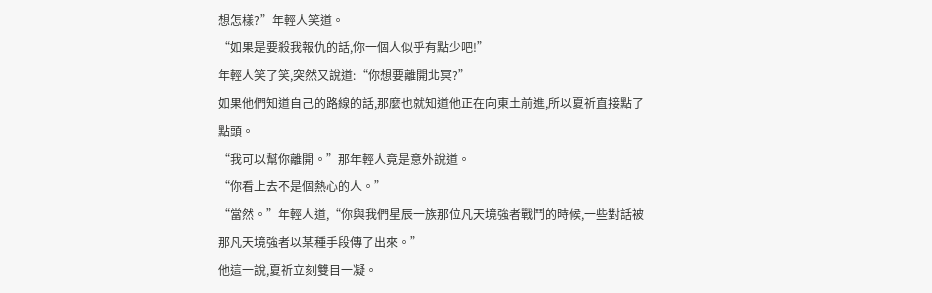想怎樣?”年輕人笑道。
“如果是要殺我報仇的話,你一個人似乎有點少吧!”
年輕人笑了笑,突然又說道:“你想要離開北冥?”
如果他們知道自己的路線的話,那麼也就知道他正在向東土前進,所以夏祈直接點了點頭。
“我可以幫你離開。”那年輕人竟是意外說道。
“你看上去不是個熱心的人。”
“當然。”年輕人道,“你與我們星辰一族那位凡天境強者戰鬥的時候,一些對話被那凡天境強者以某種手段傳了出來。”
他這一說,夏祈立刻雙目一凝。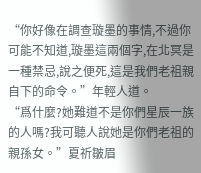“你好像在調查璇墨的事情,不過你可能不知道,璇墨這兩個字,在北冥是一種禁忌,說之便死,這是我們老祖親自下的命令。”年輕人道。
“爲什麼?她難道不是你們星辰一族的人嗎?我可聽人說她是你們老祖的親孫女。”夏祈皺眉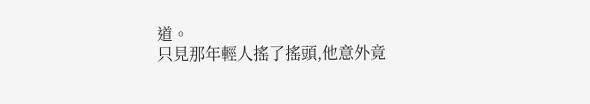道。
只見那年輕人搖了搖頭,他意外竟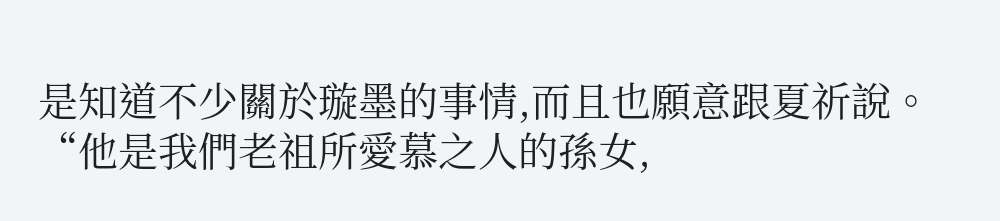是知道不少關於璇墨的事情,而且也願意跟夏祈說。
“他是我們老祖所愛慕之人的孫女,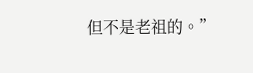但不是老祖的。”